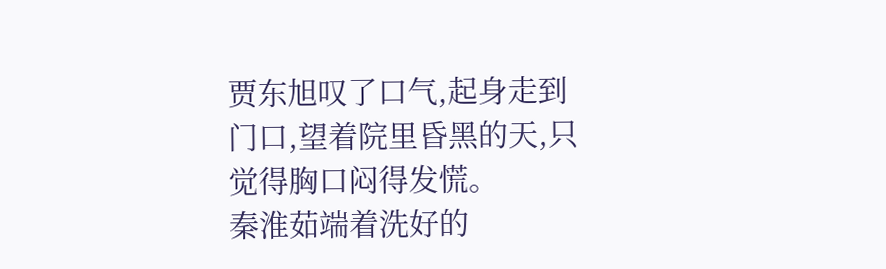贾东旭叹了口气,起身走到门口,望着院里昏黑的天,只觉得胸口闷得发慌。
秦淮茹端着洗好的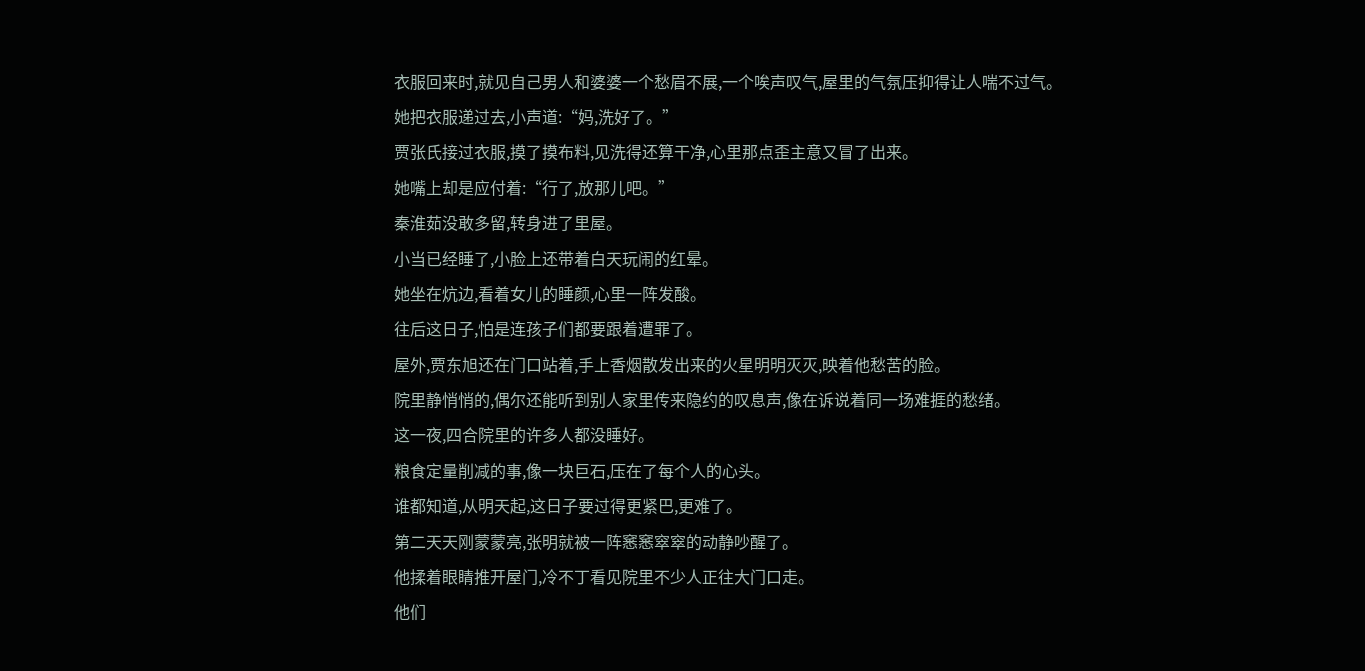衣服回来时,就见自己男人和婆婆一个愁眉不展,一个唉声叹气,屋里的气氛压抑得让人喘不过气。
她把衣服递过去,小声道:“妈,洗好了。”
贾张氏接过衣服,摸了摸布料,见洗得还算干净,心里那点歪主意又冒了出来。
她嘴上却是应付着:“行了,放那儿吧。”
秦淮茹没敢多留,转身进了里屋。
小当已经睡了,小脸上还带着白天玩闹的红晕。
她坐在炕边,看着女儿的睡颜,心里一阵发酸。
往后这日子,怕是连孩子们都要跟着遭罪了。
屋外,贾东旭还在门口站着,手上香烟散发出来的火星明明灭灭,映着他愁苦的脸。
院里静悄悄的,偶尔还能听到别人家里传来隐约的叹息声,像在诉说着同一场难捱的愁绪。
这一夜,四合院里的许多人都没睡好。
粮食定量削减的事,像一块巨石,压在了每个人的心头。
谁都知道,从明天起,这日子要过得更紧巴,更难了。
第二天天刚蒙蒙亮,张明就被一阵窸窸窣窣的动静吵醒了。
他揉着眼睛推开屋门,冷不丁看见院里不少人正往大门口走。
他们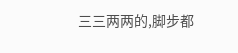三三两两的,脚步都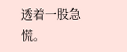透着一股急慌。